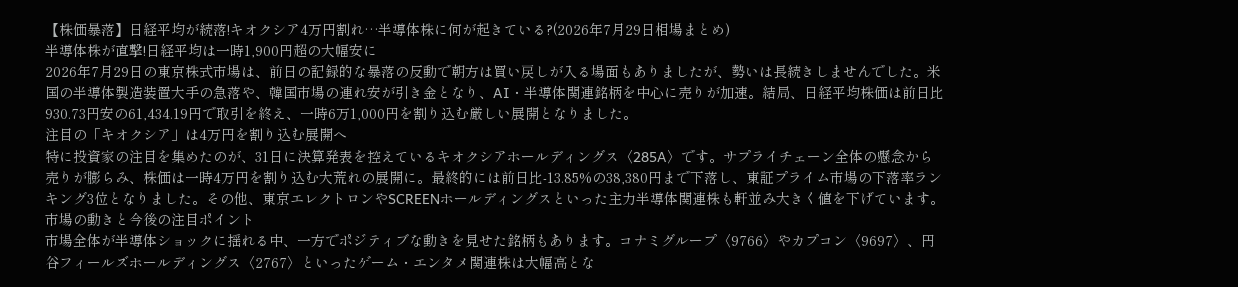【株価暴落】日経平均が続落!キオクシア4万円割れ…半導体株に何が起きている?(2026年7月29日相場まとめ)
半導体株が直撃!日経平均は一時1,900円超の大幅安に
2026年7月29日の東京株式市場は、前日の記録的な暴落の反動で朝方は買い戻しが入る場面もありましたが、勢いは長続きしませんでした。米国の半導体製造装置大手の急落や、韓国市場の連れ安が引き金となり、AI・半導体関連銘柄を中心に売りが加速。結局、日経平均株価は前日比930.73円安の61,434.19円で取引を終え、一時6万1,000円を割り込む厳しい展開となりました。
注目の「キオクシア」は4万円を割り込む展開へ
特に投資家の注目を集めたのが、31日に決算発表を控えているキオクシアホールディングス〈285A〉です。サプライチェーン全体の懸念から売りが膨らみ、株価は一時4万円を割り込む大荒れの展開に。最終的には前日比-13.85%の38,380円まで下落し、東証プライム市場の下落率ランキング3位となりました。その他、東京エレクトロンやSCREENホールディングスといった主力半導体関連株も軒並み大きく値を下げています。
市場の動きと今後の注目ポイント
市場全体が半導体ショックに揺れる中、一方でポジティブな動きを見せた銘柄もあります。コナミグループ〈9766〉やカプコン〈9697〉、円谷フィールズホールディングス〈2767〉といったゲーム・エンタメ関連株は大幅高とな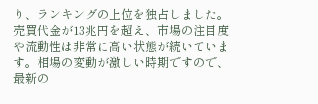り、ランキングの上位を独占しました。売買代金が13兆円を超え、市場の注目度や流動性は非常に高い状態が続いています。相場の変動が激しい時期ですので、最新の